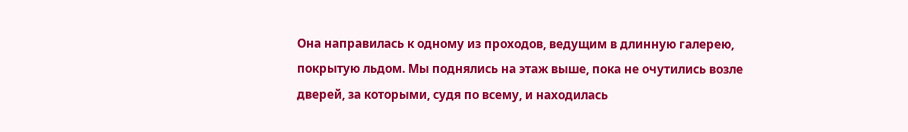Она направилась к одному из проходов, ведущим в длинную галерею, покрытую льдом. Мы поднялись на этаж выше, пока не очутились возле дверей, за которыми, судя по всему, и находилась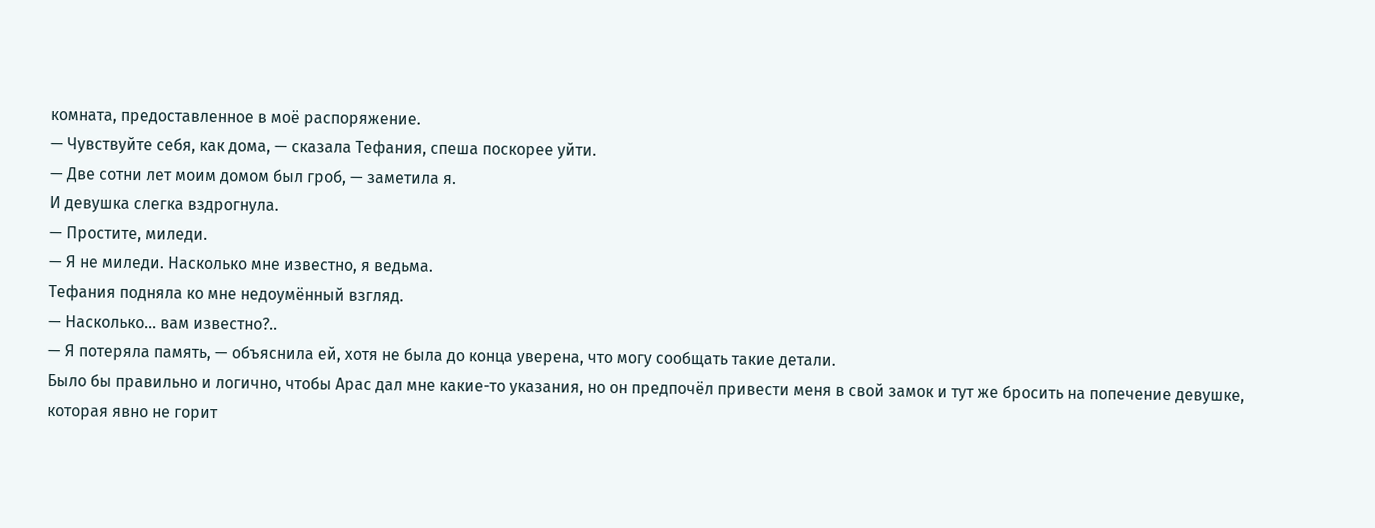комната, предоставленное в моё распоряжение.
— Чувствуйте себя, как дома, — сказала Тефания, спеша поскорее уйти.
— Две сотни лет моим домом был гроб, — заметила я.
И девушка слегка вздрогнула.
— Простите, миледи.
— Я не миледи. Насколько мне известно, я ведьма.
Тефания подняла ко мне недоумённый взгляд.
— Насколько… вам известно?..
— Я потеряла память, — объяснила ей, хотя не была до конца уверена, что могу сообщать такие детали.
Было бы правильно и логично, чтобы Арас дал мне какие-то указания, но он предпочёл привести меня в свой замок и тут же бросить на попечение девушке, которая явно не горит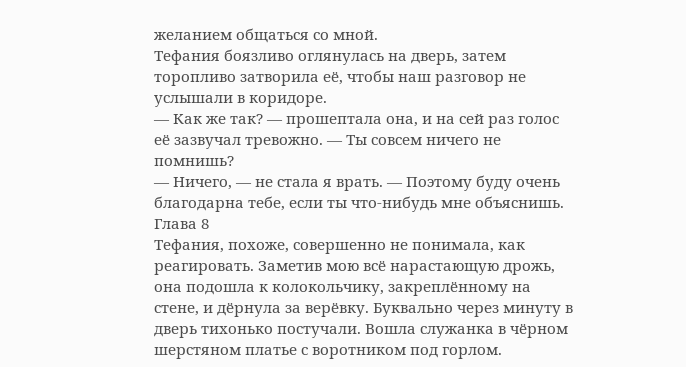желанием общаться со мной.
Тефания боязливо оглянулась на дверь, затем торопливо затворила её, чтобы наш разговор не услышали в коридоре.
— Как же так? — прошептала она, и на сей раз голос её зазвучал тревожно. — Ты совсем ничего не помнишь?
— Ничего, — не стала я врать. — Поэтому буду очень благодарна тебе, если ты что-нибудь мне объяснишь.
Глава 8
Тефания, похоже, совершенно не понимала, как реагировать. Заметив мою всё нарастающую дрожь, она подошла к колокольчику, закреплённому на стене, и дёрнула за верёвку. Буквально через минуту в дверь тихонько постучали. Вошла служанка в чёрном шерстяном платье с воротником под горлом.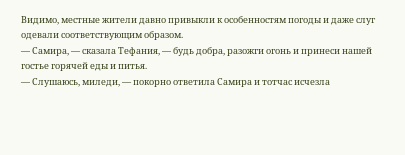Видимо, местные жители давно привыкли к особенностям погоды и даже слуг одевали соответствующим образом.
— Самира, — сказала Тефания, — будь добра, разожги огонь и принеси нашей гостье горячей еды и питья.
— Слушаюсь, миледи, — покорно ответила Самира и тотчас исчезла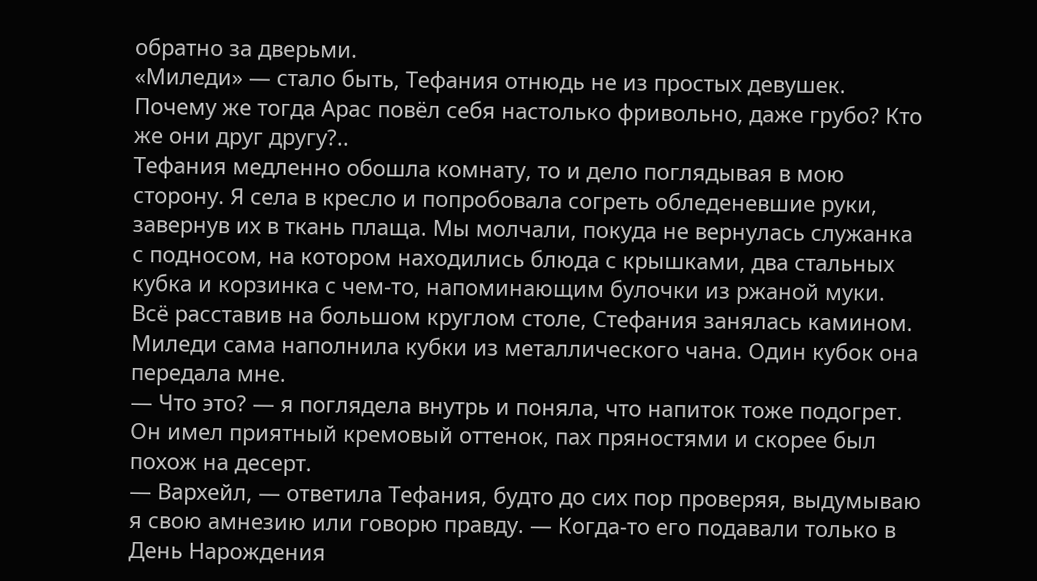обратно за дверьми.
«Миледи» — стало быть, Тефания отнюдь не из простых девушек. Почему же тогда Арас повёл себя настолько фривольно, даже грубо? Кто же они друг другу?..
Тефания медленно обошла комнату, то и дело поглядывая в мою сторону. Я села в кресло и попробовала согреть обледеневшие руки, завернув их в ткань плаща. Мы молчали, покуда не вернулась служанка с подносом, на котором находились блюда с крышками, два стальных кубка и корзинка с чем-то, напоминающим булочки из ржаной муки. Всё расставив на большом круглом столе, Стефания занялась камином.
Миледи сама наполнила кубки из металлического чана. Один кубок она передала мне.
— Что это? — я поглядела внутрь и поняла, что напиток тоже подогрет.
Он имел приятный кремовый оттенок, пах пряностями и скорее был похож на десерт.
— Вархейл, — ответила Тефания, будто до сих пор проверяя, выдумываю я свою амнезию или говорю правду. — Когда-то его подавали только в День Нарождения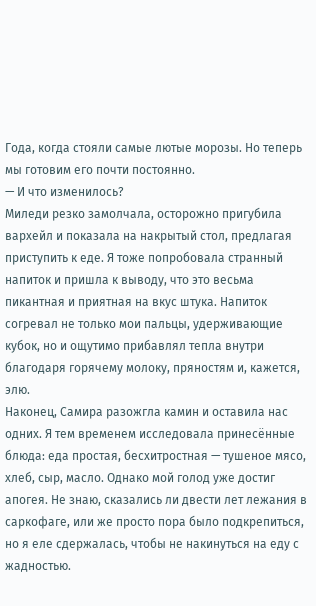Года, когда стояли самые лютые морозы. Но теперь мы готовим его почти постоянно.
— И что изменилось?
Миледи резко замолчала, осторожно пригубила вархейл и показала на накрытый стол, предлагая приступить к еде. Я тоже попробовала странный напиток и пришла к выводу, что это весьма пикантная и приятная на вкус штука. Напиток согревал не только мои пальцы, удерживающие кубок, но и ощутимо прибавлял тепла внутри благодаря горячему молоку, пряностям и, кажется, элю.
Наконец, Самира разожгла камин и оставила нас одних. Я тем временем исследовала принесённые блюда: еда простая, бесхитростная — тушеное мясо, хлеб, сыр, масло. Однако мой голод уже достиг апогея. Не знаю, сказались ли двести лет лежания в саркофаге, или же просто пора было подкрепиться, но я еле сдержалась, чтобы не накинуться на еду с жадностью.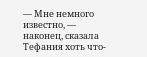— Мне немного известно, — наконец, сказала Тефания хоть что-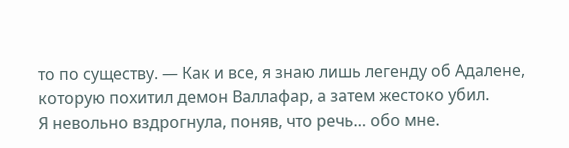то по существу. — Как и все, я знаю лишь легенду об Адалене, которую похитил демон Валлафар, а затем жестоко убил.
Я невольно вздрогнула, поняв, что речь… обо мне.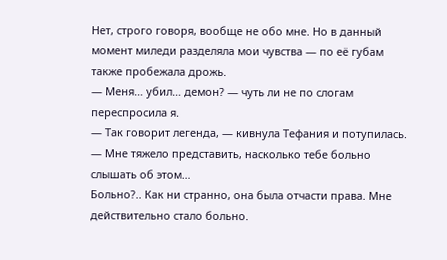Нет, строго говоря, вообще не обо мне. Но в данный момент миледи разделяла мои чувства — по её губам также пробежала дрожь.
— Меня… убил… демон? — чуть ли не по слогам переспросила я.
— Так говорит легенда, — кивнула Тефания и потупилась. — Мне тяжело представить, насколько тебе больно слышать об этом…
Больно?.. Как ни странно, она была отчасти права. Мне действительно стало больно.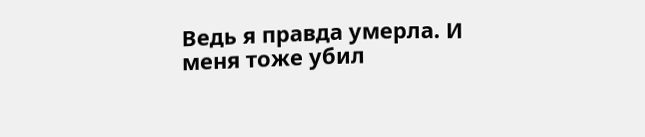Ведь я правда умерла. И меня тоже убил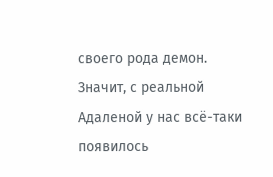своего рода демон. Значит, с реальной Адаленой у нас всё-таки появилось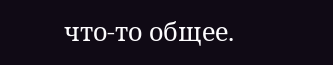что-то общее.